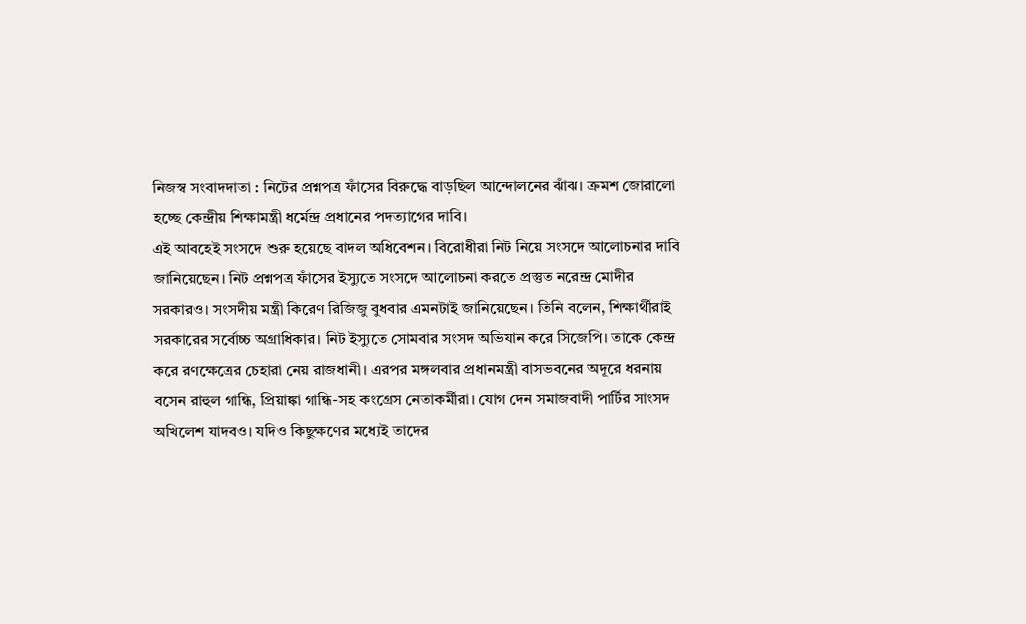নিজস্ব সংবাদদাতা : নিটের প্রশ্নপত্র ফাঁসের বিরুদ্ধে বাড়ছিল আন্দোলনের ঝাঁঝ। ক্রমশ জোরালো হচ্ছে কেন্দ্রীয় শিক্ষামন্ত্রী ধর্মেন্দ্র প্রধানের পদত্যাগের দাবি।
এই আবহেই সংসদে শুরু হয়েছে বাদল অধিবেশন। বিরোধীরা নিট নিয়ে সংসদে আলোচনার দাবি জানিয়েছেন। নিট প্রশ্নপত্র ফাঁসের ইস্যুতে সংসদে আলোচনা করতে প্রস্তুত নরেন্দ্র মোদীর সরকারও। সংসদীয় মন্ত্রী কিরেণ রিজিজু বুধবার এমনটাই জানিয়েছেন। তিনি বলেন, শিক্ষার্থীরাই সরকারের সর্বোচ্চ অগ্রাধিকার। নিট ইস্যুতে সোমবার সংসদ অভিযান করে সিজেপি। তাকে কেন্দ্র করে রণক্ষেত্রের চেহারা নেয় রাজধানী। এরপর মঙ্গলবার প্রধানমন্ত্রী বাসভবনের অদূরে ধরনায় বসেন রাহুল গান্ধি, প্রিয়াঙ্কা গান্ধি-সহ কংগ্রেস নেতাকর্মীরা। যোগ দেন সমাজবাদী পার্টির সাংসদ অখিলেশ যাদবও। যদিও কিছুক্ষণের মধ্যেই তাদের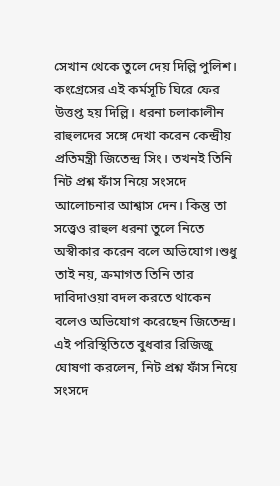সেখান থেকে তুলে দেয় দিল্লি পুলিশ। কংগ্রেসের এই কর্মসূচি ঘিরে ফের উত্তপ্ত হয় দিল্লি। ধরনা চলাকালীন রাহুলদের সঙ্গে দেখা করেন কেন্দ্রীয় প্রতিমন্ত্রী জিতেন্দ্র সিং। তখনই তিনি নিট প্রশ্ন ফাঁস নিয়ে সংসদে আলোচনার আশ্বাস দেন। কিন্তু তা সত্ত্বেও রাহুল ধরনা তুলে নিতে অস্বীকার করেন বলে অভিযোগ।শুধু তাই নয়, ক্রমাগত তিনি তার দাবিদাওয়া বদল করতে থাকেন বলেও অভিযোগ করেছেন জিতেন্দ্র। এই পরিস্থিতিতে বুধবার রিজিজু ঘোষণা করলেন, নিট প্রশ্ন ফাঁস নিয়ে সংসদে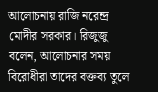আলোচনায় রাজি নরেন্দ্র মোদীর সরকার। রিজুজু বলেন, আলোচনার সময় বিরোধীরা তাদের বক্তব্য তুলে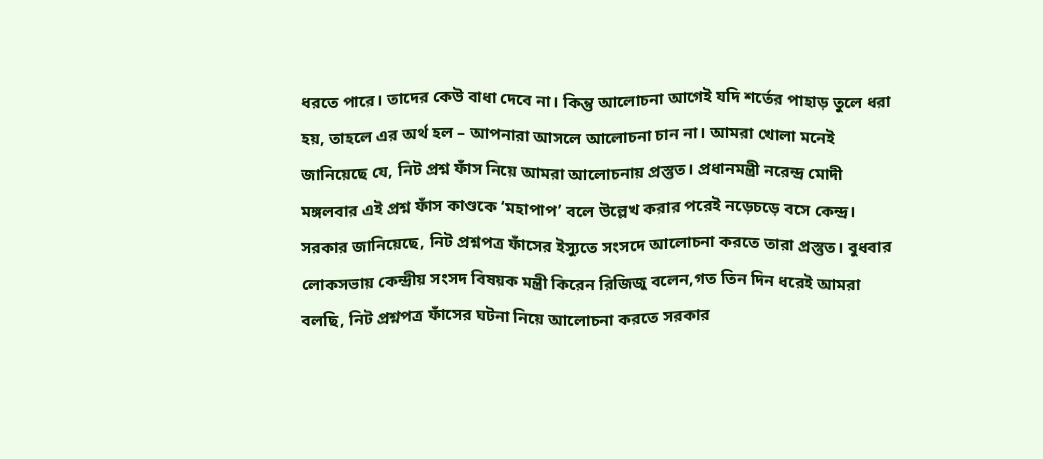ধরতে পারে। তাদের কেউ বাধা দেবে না। কিন্তু আলোচনা আগেই যদি শর্তের পাহাড় তুলে ধরা হয়, তাহলে এর অর্থ হল – আপনারা আসলে আলোচনা চান না। আমরা খোলা মনেই জানিয়েছে যে, নিট প্রশ্ন ফাঁস নিয়ে আমরা আলোচনায় প্রস্তুত। প্রধানমন্ত্রী নরেন্দ্র মোদী মঙ্গলবার এই প্রশ্ন ফাঁস কাণ্ডকে ‘মহাপাপ’ বলে উল্লেখ করার পরেই নড়েচড়ে বসে কেন্দ্র। সরকার জানিয়েছে, নিট প্রশ্নপত্র ফাঁসের ইস্যুতে সংসদে আলোচনা করতে তারা প্রস্তুত। বুধবার লোকসভায় কেন্দ্রীয় সংসদ বিষয়ক মন্ত্রী কিরেন রিজিজু বলেন,গত তিন দিন ধরেই আমরা বলছি, নিট প্রশ্নপত্র ফাঁসের ঘটনা নিয়ে আলোচনা করতে সরকার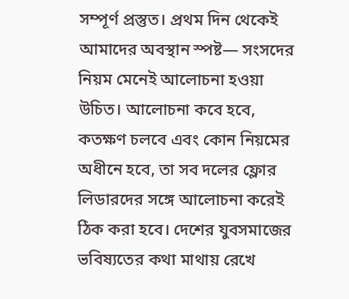সম্পূর্ণ প্রস্তুত। প্রথম দিন থেকেই আমাদের অবস্থান স্পষ্ট— সংসদের নিয়ম মেনেই আলোচনা হওয়া উচিত। আলোচনা কবে হবে, কতক্ষণ চলবে এবং কোন নিয়মের অধীনে হবে, তা সব দলের ফ্লোর লিডারদের সঙ্গে আলোচনা করেই ঠিক করা হবে। দেশের যুবসমাজের ভবিষ্যতের কথা মাথায় রেখে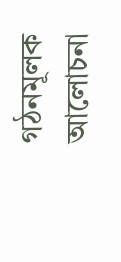গঠনমূলক আলোচনা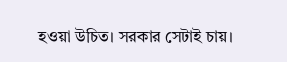হওয়া উচিত। সরকার সেটাই চায়।